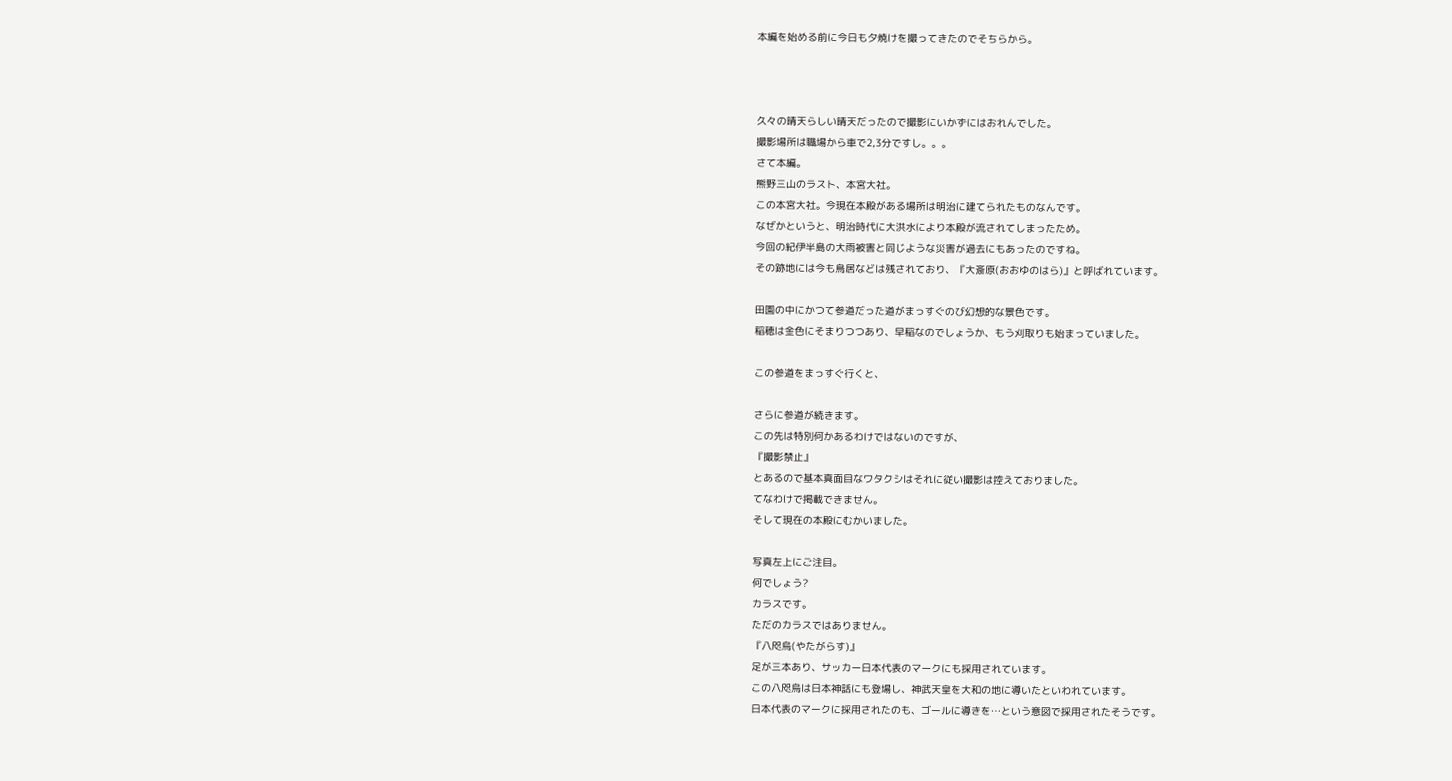本編を始める前に今日も夕焼けを撮ってきたのでそちらから。



久々の晴天らしい晴天だったので撮影にいかずにはおれんでした。
撮影場所は職場から車で2,3分ですし。。。
さて本編。
熊野三山のラスト、本宮大社。
この本宮大社。今現在本殿がある場所は明治に建てられたものなんです。
なぜかというと、明治時代に大洪水により本殿が流されてしまったため。
今回の紀伊半島の大雨被害と同じような災害が過去にもあったのですね。
その跡地には今も鳥居などは残されており、『大斎原(おおゆのはら)』と呼ばれています。

田園の中にかつて参道だった道がまっすぐのび幻想的な景色です。
稲穂は金色にそまりつつあり、早稲なのでしょうか、もう刈取りも始まっていました。

この参道をまっすぐ行くと、

さらに参道が続きます。
この先は特別何かあるわけではないのですが、
『撮影禁止』
とあるので基本真面目なワタクシはそれに従い撮影は控えておりました。
てなわけで掲載できません。
そして現在の本殿にむかいました。

写真左上にご注目。
何でしょう?
カラスです。
ただのカラスではありません。
『八咫烏(やたがらす)』
足が三本あり、サッカー日本代表のマークにも採用されています。
この八咫烏は日本神話にも登場し、神武天皇を大和の地に導いたといわれています。
日本代表のマークに採用されたのも、ゴールに導きを…という意図で採用されたそうです。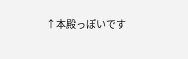↑本殿っぽいです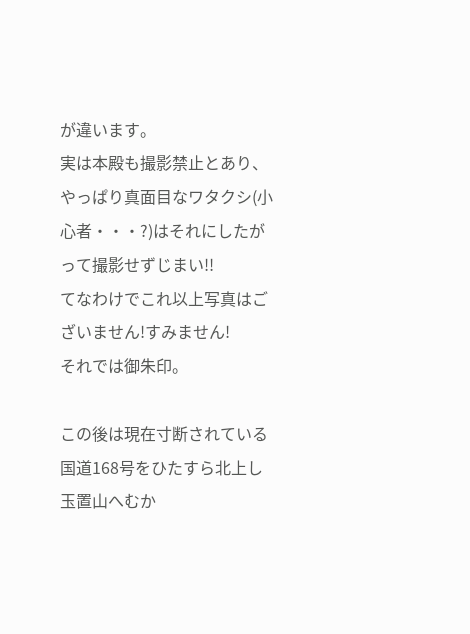が違います。
実は本殿も撮影禁止とあり、やっぱり真面目なワタクシ(小心者・・・?)はそれにしたがって撮影せずじまい!!
てなわけでこれ以上写真はございません!すみません!
それでは御朱印。

この後は現在寸断されている国道168号をひたすら北上し玉置山へむか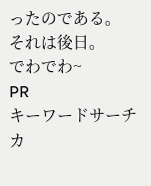ったのである。
それは後日。
でわでわ~
PR
キーワードサーチ
カ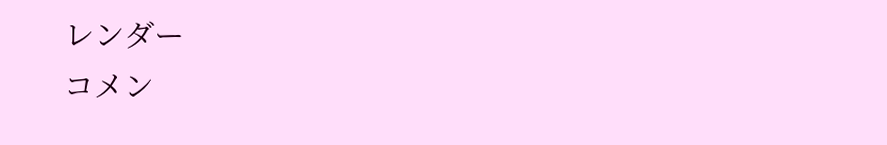レンダー
コメン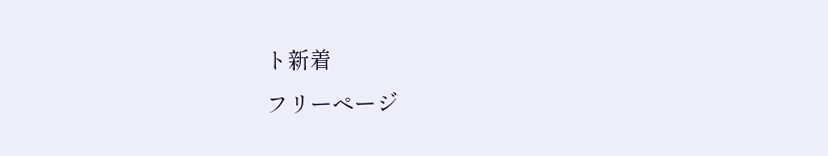ト新着
フリーページ